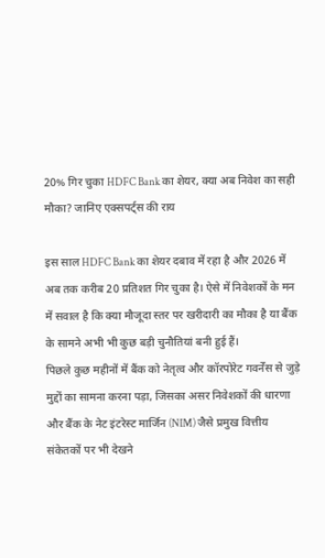20% गिर चुका HDFC Bank का शेयर, क्या अब निवेश का सही मौका? जानिए एक्सपर्ट्स की राय

इस साल HDFC Bank का शेयर दबाव में रहा है और 2026 में अब तक करीब 20 प्रतिशत गिर चुका है। ऐसे में निवेशकों के मन में सवाल है कि क्या मौजूदा स्तर पर खरीदारी का मौका है या बैंक के सामने अभी भी कुछ बड़ी चुनौतियां बनी हुई हैं।
पिछले कुछ महीनों में बैंक को नेतृत्व और कॉरपोरेट गवर्नेंस से जुड़े मुद्दों का सामना करना पड़ा, जिसका असर निवेशकों की धारणा और बैंक के नेट इंटरेस्ट मार्जिन (NIM) जैसे प्रमुख वित्तीय संकेतकों पर भी देखने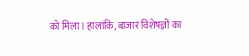को मिला। हालांकि, बाजार विशेषज्ञों का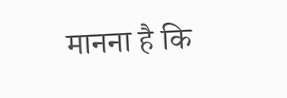मानना है कि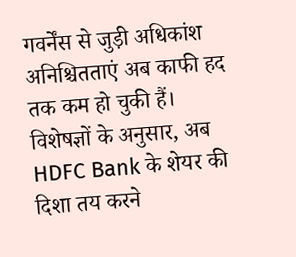गवर्नेंस से जुड़ी अधिकांश अनिश्चितताएं अब काफी हद तक कम हो चुकी हैं।
विशेषज्ञों के अनुसार, अब HDFC Bank के शेयर की दिशा तय करने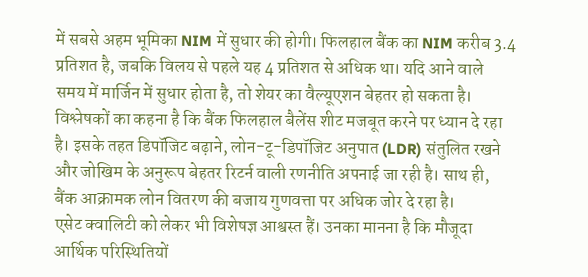में सबसे अहम भूमिका NIM में सुधार की होगी। फिलहाल बैंक का NIM करीब 3.4 प्रतिशत है, जबकि विलय से पहले यह 4 प्रतिशत से अधिक था। यदि आने वाले समय में मार्जिन में सुधार होता है, तो शेयर का वैल्यूएशन बेहतर हो सकता है।
विश्लेषकों का कहना है कि बैंक फिलहाल बैलेंस शीट मजबूत करने पर ध्यान दे रहा है। इसके तहत डिपॉजिट बढ़ाने, लोन-टू-डिपॉजिट अनुपात (LDR) संतुलित रखने और जोखिम के अनुरूप बेहतर रिटर्न वाली रणनीति अपनाई जा रही है। साथ ही, बैंक आक्रामक लोन वितरण की बजाय गुणवत्ता पर अधिक जोर दे रहा है।
एसेट क्वालिटी को लेकर भी विशेषज्ञ आश्वस्त हैं। उनका मानना है कि मौजूदा आर्थिक परिस्थितियों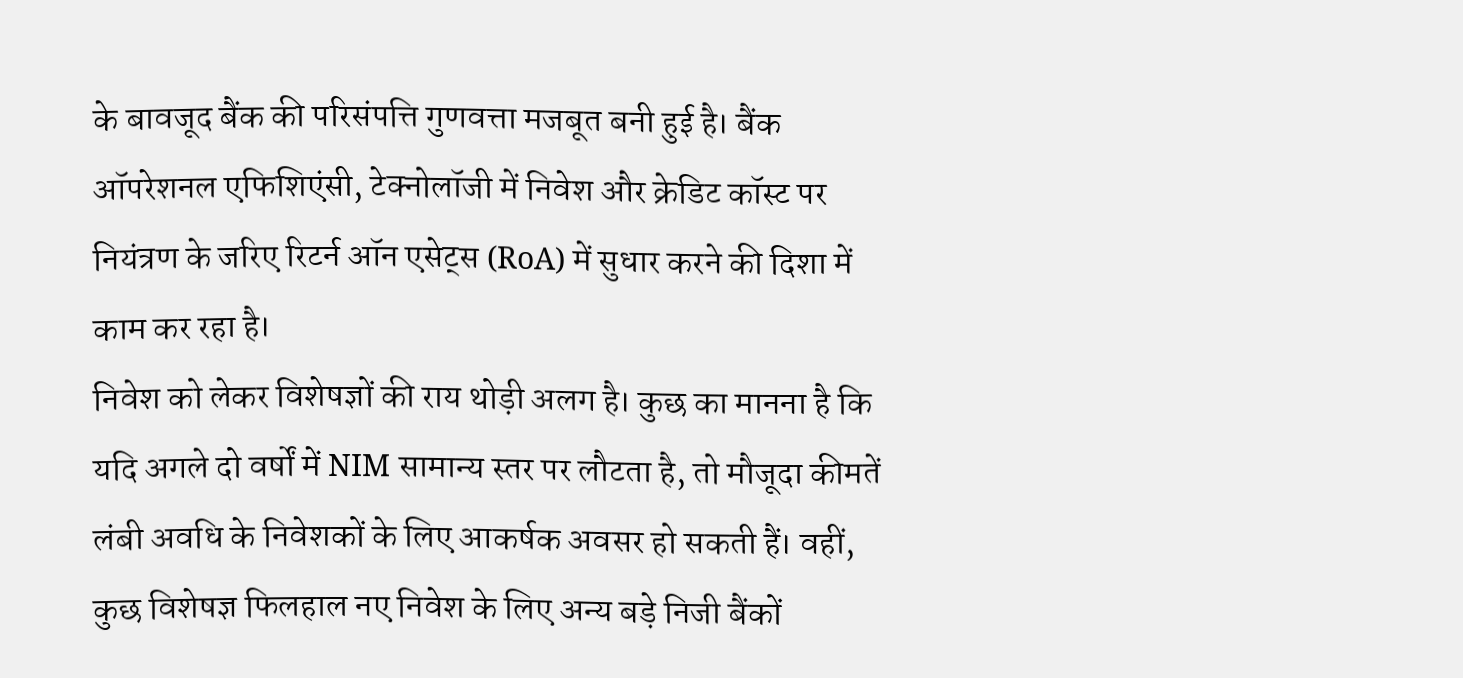के बावजूद बैंक की परिसंपत्ति गुणवत्ता मजबूत बनी हुई है। बैंक ऑपरेशनल एफिशिएंसी, टेक्नोलॉजी में निवेश और क्रेडिट कॉस्ट पर नियंत्रण के जरिए रिटर्न ऑन एसेट्स (RoA) में सुधार करने की दिशा में काम कर रहा है।
निवेश को लेकर विशेषज्ञों की राय थोड़ी अलग है। कुछ का मानना है कि यदि अगले दो वर्षों में NIM सामान्य स्तर पर लौटता है, तो मौजूदा कीमतें लंबी अवधि के निवेशकों के लिए आकर्षक अवसर हो सकती हैं। वहीं, कुछ विशेषज्ञ फिलहाल नए निवेश के लिए अन्य बड़े निजी बैंकों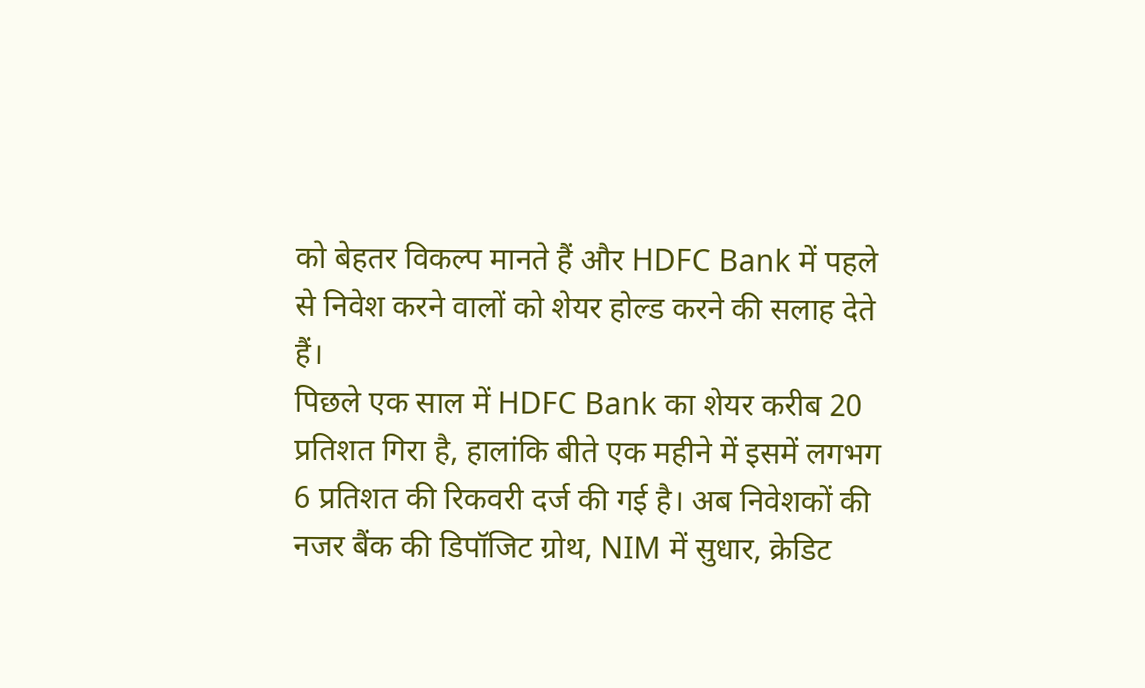को बेहतर विकल्प मानते हैं और HDFC Bank में पहले से निवेश करने वालों को शेयर होल्ड करने की सलाह देते हैं।
पिछले एक साल में HDFC Bank का शेयर करीब 20 प्रतिशत गिरा है, हालांकि बीते एक महीने में इसमें लगभग 6 प्रतिशत की रिकवरी दर्ज की गई है। अब निवेशकों की नजर बैंक की डिपॉजिट ग्रोथ, NIM में सुधार, क्रेडिट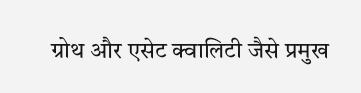ग्रोथ और एसेट क्वालिटी जैसे प्रमुख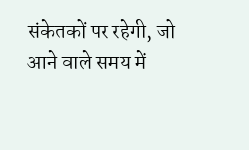संकेतकों पर रहेगी, जो आने वाले समय में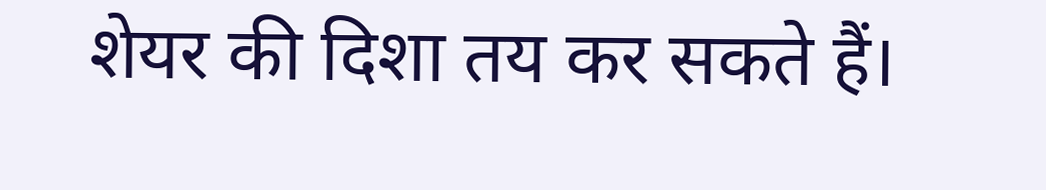शेयर की दिशा तय कर सकते हैं।